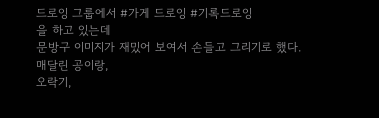드로잉 그룹에서 #가게 드로잉 #기록드로잉
을 하고 있는데
문방구 이미지가 재밌어 보여서 손들고 그리기로 했다.
매달린 공이랑,
오락기,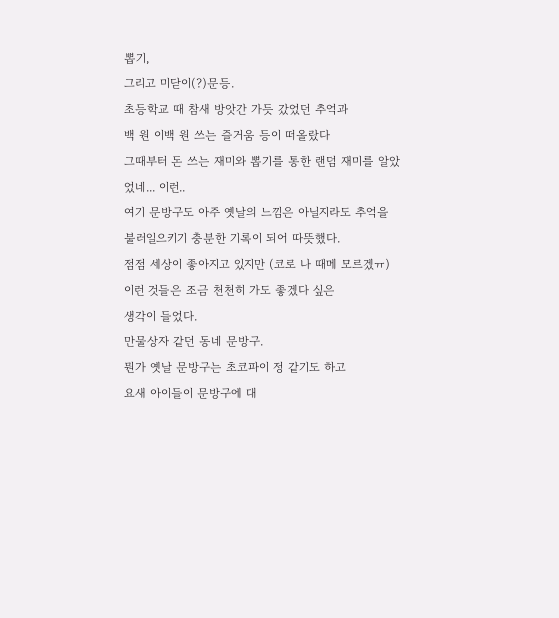뽑기,
그리고 미닫이(?)문등.
초등학교 때 참새 방앗간 가듯 갔었던 추억과
백 원 이백 원 쓰는 즐거움 등이 떠올랐다
그때부터 돈 쓰는 재미와 뽑기를 통한 랜덤 재미를 알았었네... 이런..
여기 문방구도 아주 옛날의 느낌은 아닐지라도 추억을 불러일으키기 충분한 기록이 되어 따뜻했다.
점점 세상이 좋아지고 있지만 (코로 나 때메 모르겠ㅠ) 이런 것들은 조금 천천히 가도 좋겠다 싶은
생각이 들었다.
만물상자 같던 동네 문방구.
뭔가 옛날 문방구는 초코파이 정 같기도 하고
요새 아이들이 문방구에 대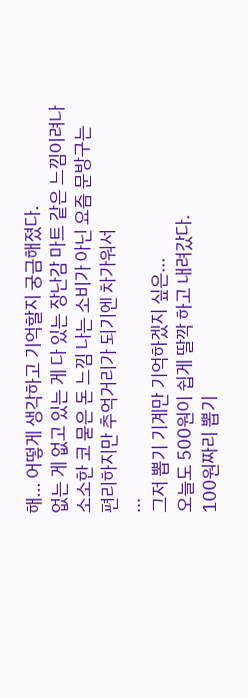해... 어떻게 생각하고 기억할지 궁금해졌다.
없는 게 없고 있는 게 다 있는 장난감 마트 같은 느낌이려나
소소한 코 묻은 돈 느낌 나는 소비가 아닌 요즘 문방구는
편리하지만 추억거리가 되기엔 차가워서
...
그저 뽑기 기계만 기억하겠지 싶은...
오늘도 500원이 쉽게 딸깍 하고 내려갔다.
100원짜리 뽑기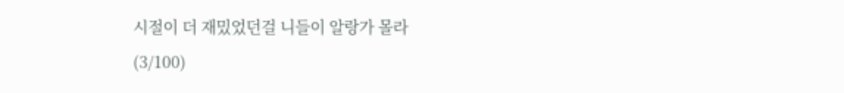시절이 더 재밌었던걸 니들이 알랑가 몰라
(3/100)